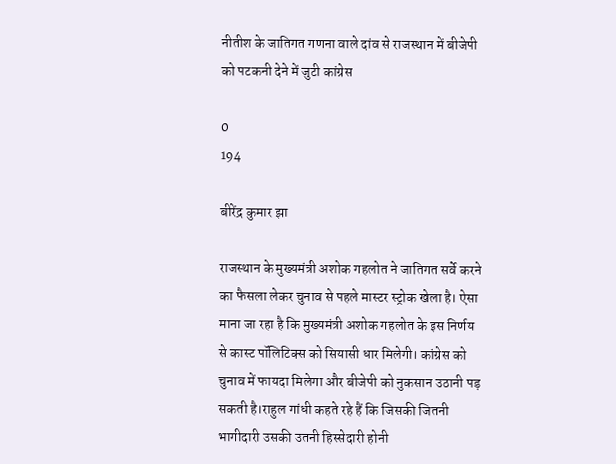नीतीश के जातिगत गणना वाले दांव से राजस्थान में बीजेपी को पटकनी देने में जुटी कांग्रेस

0
194

बीरेंद्र कुमार झा

राजस्थान के मुख्यमंत्री अशोक गहलोत ने जातिगत सर्वे करने का फैसला लेकर चुनाव से पहले मास्टर स्ट्रोक खेला है। ऐसा माना जा रहा है कि मुख्यमंत्री अशोक गहलोत के इस निर्णय से कास्ट पॉलिटिक्स को सियासी धार मिलेगी। कांग्रेस को चुनाव में फायदा मिलेगा और बीजेपी को नुकसान उठानी पड़ सकती है।राहुल गांधी कहते रहे हैं कि जिसकी जितनी भागीदारी उसकी उतनी हिस्सेदारी होनी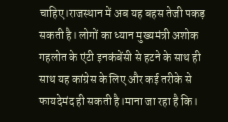चाहिए।राजस्थान में अब यह बहस तेजी पकड़ सकती है। लोगों का ध्यान मुख्यमंत्री अशोक गहलोत के एंटी इनकंबेंसी से हटने के साथ ही साथ यह कांग्रेस के लिए और कई तरीके से फायदेमंद ही सकती है।माना जा रहा है कि।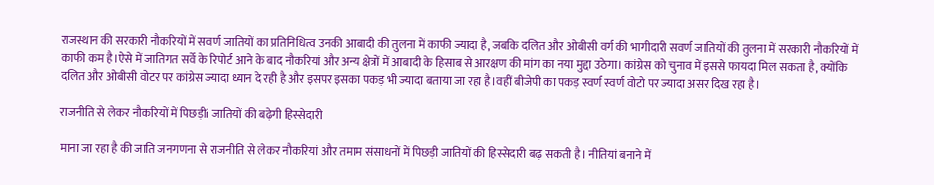राजस्थान की सरकारी नौकरियों में सवर्ण जातियों का प्रतिनिधित्व उनकी आबादी की तुलना में काफी ज्यादा है, जबकि दलित और ओबीसी वर्ग की भागीदारी सवर्ण जातियों की तुलना में सरकारी नौकरियों में काफी कम है।ऐसे में जातिगत सर्वे के रिपोर्ट आने के बाद नौकरियां और अन्य क्षेत्रों में आबादी के हिसाब से आरक्षण की मांग का नया मुद्दा उठेगा। कांग्रेस को चुनाव में इससे फायदा मिल सकता है, क्योंकि दलित और ओबीसी वोटर पर कांग्रेस ज्यादा ध्यान दे रही है और इसपर इसका पकड़ भी ज्यादा बताया जा रहा है।वहीं बीजेपी का पकड़ स्वर्ण स्वर्ण वोटो पर ज्यादा असर दिख रहा है।

राजनीति से लेकर नौकरियों में पिछड़ीi जातियों की बढ़ेगी हिस्सेदारी

माना जा रहा है की जाति जनगणना से राजनीति से लेकर नौकरियां और तमाम संसाधनों में पिछड़ी जातियों की हिस्सेदारी बढ़ सकती है। नीतियां बनाने में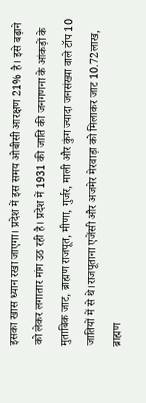इसका खास ध्यान रखा जाएगा। प्रदेश में इस समय ओबीसी आरक्षण 21% है। इसे बढ़ाने को लेकर लगातार मांग उठ रही है। प्रदेश में 1931 की जाति की जनगणना के आंकड़ों के मुताबिक जाट, ब्राह्मण राजपूत, मीणा, गुर्जर, माली और कुंग ज्यादा जनसंख्या वाले टॉप 10 जातियों में से थे।राजपूताना एजेंसी और अजमेर मेरवाड़ा को मिलाकर जाट 10.72लाख, ब्राह्मण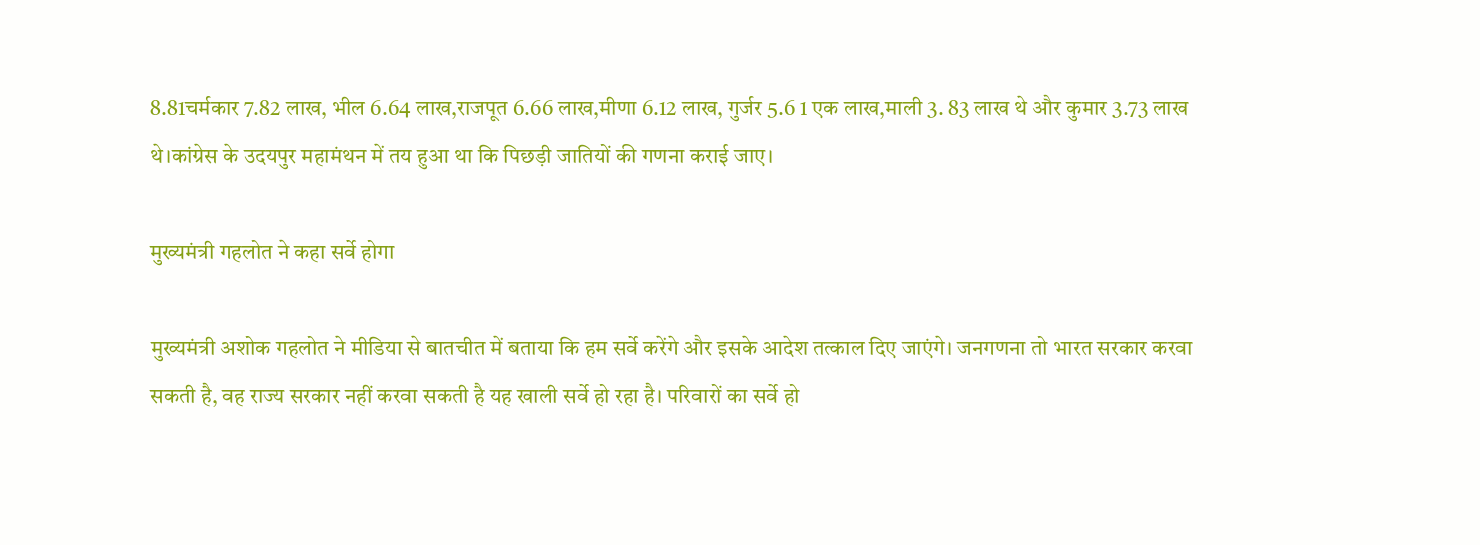8.81चर्मकार 7.82 लाख, भील 6.64 लाख,राजपूत 6.66 लाख,मीणा 6.12 लाख, गुर्जर 5.6 1 एक लाख,माली 3. 83 लाख थे और कुमार 3.73 लाख थे।कांग्रेस के उदयपुर महामंथन में तय हुआ था कि पिछड़ी जातियों की गणना कराई जाए।

मुख्यमंत्री गहलोत ने कहा सर्वे होगा

मुख्यमंत्री अशोक गहलोत ने मीडिया से बातचीत में बताया कि हम सर्वे करेंगे और इसके आदेश तत्काल दिए जाएंगे। जनगणना तो भारत सरकार करवा सकती है, वह राज्य सरकार नहीं करवा सकती है यह खाली सर्वे हो रहा है। परिवारों का सर्वे हो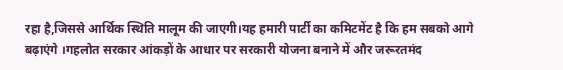रहा है,जिससे आर्थिक स्थिति मालूम की जाएगी।यह हमारी पार्टी का कमिटमेंट है कि हम सबको आगे बढ़ाएंगे ।गहलोत सरकार आंकड़ों के आधार पर सरकारी योजना बनाने में और जरूरतमंद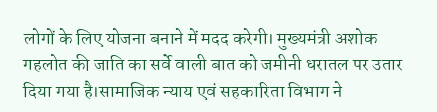लोगों के लिए योजना बनाने में मदद करेगी। मुख्यमंत्री अशोक गहलोत की जाति का सर्वे वाली बात को जमीनी धरातल पर उतार दिया गया है।सामाजिक न्याय एवं सहकारिता विभाग ने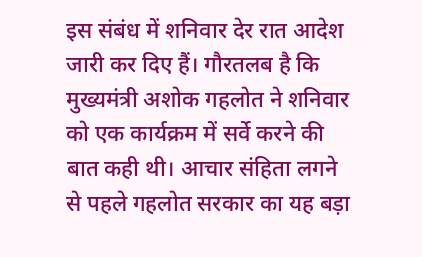इस संबंध में शनिवार देर रात आदेश जारी कर दिए हैं। गौरतलब है कि मुख्यमंत्री अशोक गहलोत ने शनिवार को एक कार्यक्रम में सर्वे करने की बात कही थी। आचार संहिता लगने से पहले गहलोत सरकार का यह बड़ा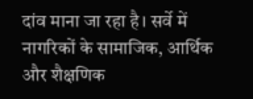दांव माना जा रहा है। सर्वे में नागरिकों के सामाजिक, आर्थिक और शैक्षणिक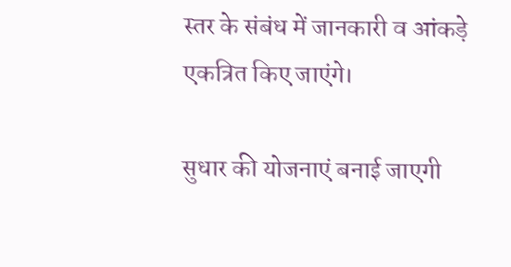स्तर के संबंध में जानकारी व आंकड़े एकत्रित किए जाएंगे।

सुधार की योजनाएं बनाई जाएगी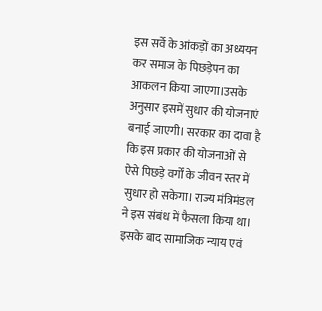इस सर्वे के आंकड़ों का अध्ययन कर समाज के पिछड़ेपन का आकलन किया जाएगा।उसके अनुसार इसमें सुधार की योजनाएं बनाई जाएगी। सरकार का दावा है कि इस प्रकार की योजनाओं से ऐसे पिछड़े वर्गों के जीवन स्तर में सुधार हो सकेगा। राज्य मंत्रिमंडल ने इस संबंध में फैसला किया था। इसके बाद सामाजिक न्याय एवं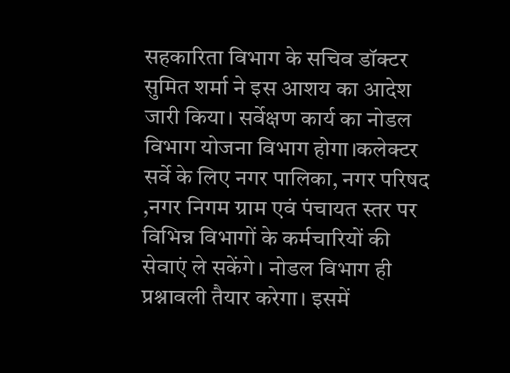सहकारिता विभाग के सचिव डॉक्टर सुमित शर्मा ने इस आशय का आदेश जारी किया। सर्वेक्षण कार्य का नोडल विभाग योजना विभाग होगा।कलेक्टर सर्वे के लिए नगर पालिका, नगर परिषद ,नगर निगम ग्राम एवं पंचायत स्तर पर विभिन्न विभागों के कर्मचारियों की सेवाएं ले सकेंगे। नोडल विभाग ही प्रश्नावली तैयार करेगा। इसमें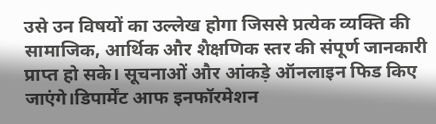उसे उन विषयों का उल्लेख होगा जिससे प्रत्येक व्यक्ति की सामाजिक, आर्थिक और शैक्षणिक स्तर की संपूर्ण जानकारी प्राप्त हो सके। सूचनाओं और आंकड़े ऑनलाइन फिड किए जाएंगे।डिपार्मेंट आफ इनफॉरमेशन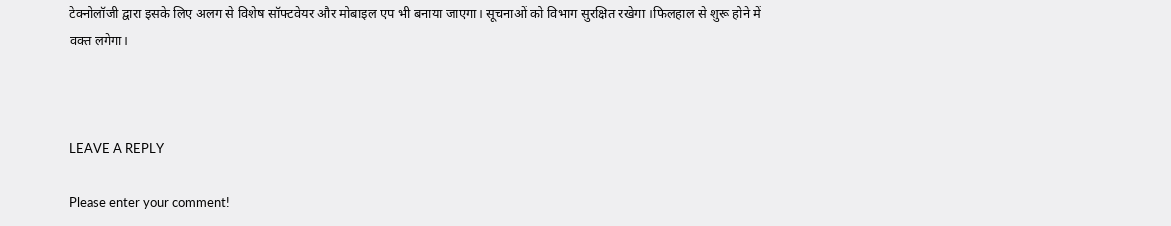टेक्नोलॉजी द्वारा इसके लिए अलग से विशेष सॉफ्टवेयर और मोबाइल एप भी बनाया जाएगा। सूचनाओं को विभाग सुरक्षित रखेगा ।फिलहाल से शुरू होने में वक्त लगेगा।



LEAVE A REPLY

Please enter your comment!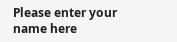Please enter your name here